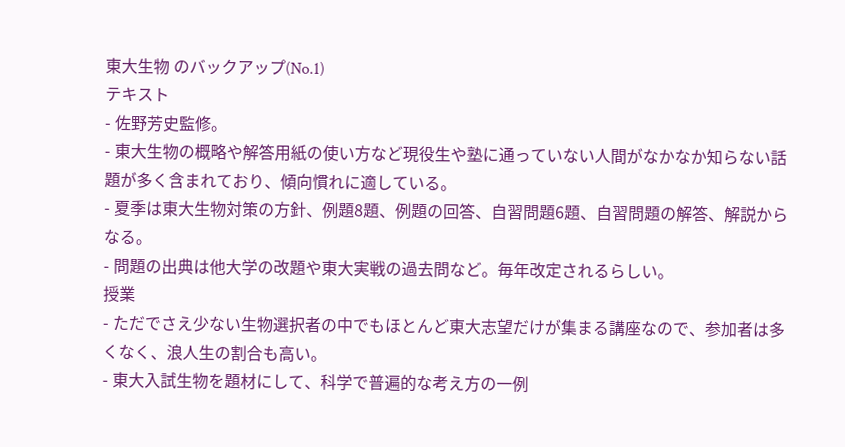東大生物 のバックアップ(No.1)
テキスト
- 佐野芳史監修。
- 東大生物の概略や解答用紙の使い方など現役生や塾に通っていない人間がなかなか知らない話題が多く含まれており、傾向慣れに適している。
- 夏季は東大生物対策の方針、例題8題、例題の回答、自習問題6題、自習問題の解答、解説からなる。
- 問題の出典は他大学の改題や東大実戦の過去問など。毎年改定されるらしい。
授業
- ただでさえ少ない生物選択者の中でもほとんど東大志望だけが集まる講座なので、参加者は多くなく、浪人生の割合も高い。
- 東大入試生物を題材にして、科学で普遍的な考え方の一例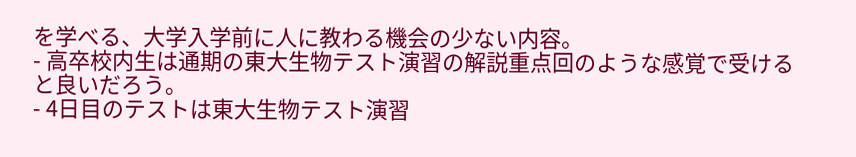を学べる、大学入学前に人に教わる機会の少ない内容。
- 高卒校内生は通期の東大生物テスト演習の解説重点回のような感覚で受けると良いだろう。
- 4日目のテストは東大生物テスト演習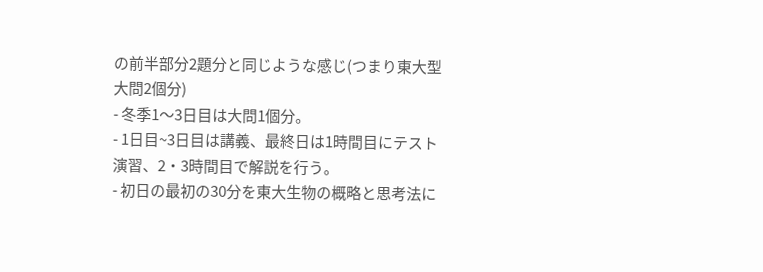の前半部分2題分と同じような感じ(つまり東大型大問2個分)
- 冬季1〜3日目は大問1個分。
- 1日目~3日目は講義、最終日は1時間目にテスト演習、2・3時間目で解説を行う。
- 初日の最初の30分を東大生物の概略と思考法に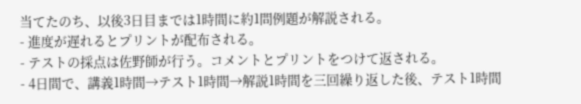当てたのち、以後3日目までは1時間に約1問例題が解説される。
- 進度が遅れるとプリントが配布される。
- テストの採点は佐野師が行う。コメントとプリントをつけて返される。
- 4日間で、講義1時間→テスト1時間→解説1時間を三回繰り返した後、テスト1時間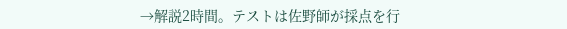→解説2時間。テストは佐野師が採点を行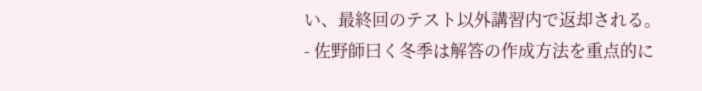い、最終回のテスト以外講習内で返却される。
- 佐野師曰く冬季は解答の作成方法を重点的に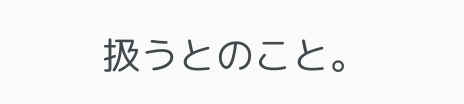扱うとのこと。